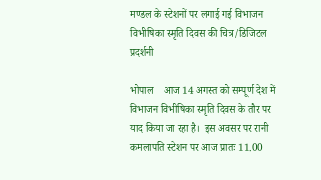मण्डल के स्टेशनों पर लगाई गई विभाजन विभीषिका स्मृति दिवस की चित्र/डिजिटल प्रदर्शनी

भोपाल    आज 14 अगस्त को सम्पूर्ण देश में विभाजन विभीषिका स्मृति दिवस के तौर पर याद किया जा रहा है।  इस अवसर पर रानी कमलापति स्टेशन पर आज प्रातः 11.00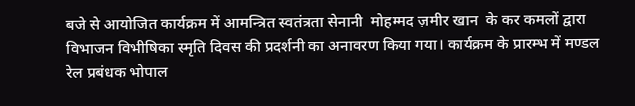बजे से आयोजित कार्यक्रम में आमन्त्रित स्वतंत्रता सेनानी  मोहम्मद ज़मीर खान  के कर कमलों द्वारा विभाजन विभीषिका स्मृति दिवस की प्रदर्शनी का अनावरण किया गया। कार्यक्रम के प्रारम्भ में मण्डल रेल प्रबंधक भोपाल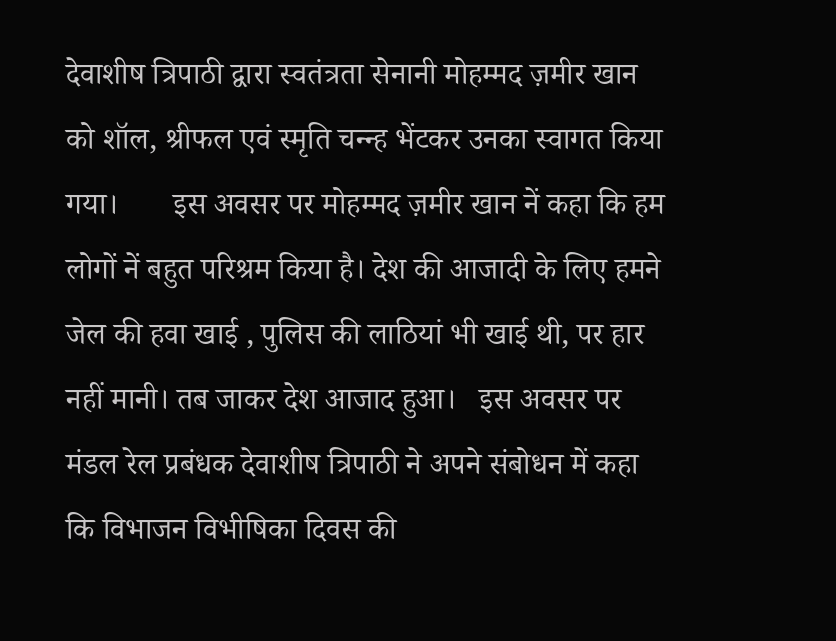देवाशीष त्रिपाठी द्वारा स्वतंत्रता सेनानी मोहम्मद ज़मीर खान को शॉल, श्रीफल एवं स्मृति चन्न्ह भेंटकर उनका स्वागत किया गया।       इस अवसर पर मोहम्मद ज़मीर खान नें कहा कि हम लोगों नें बहुत परिश्रम किया है। देश की आजादी के लिए हमने जेल की हवा खाई , पुलिस की लाठियां भी खाई थी, पर हार नहीं मानी। तब जाकर देश आजाद हुआ।   इस अवसर पर मंडल रेल प्रबंधक देवाशीष त्रिपाठी ने अपने संबोधन में कहा कि विभाजन विभीषिका दिवस की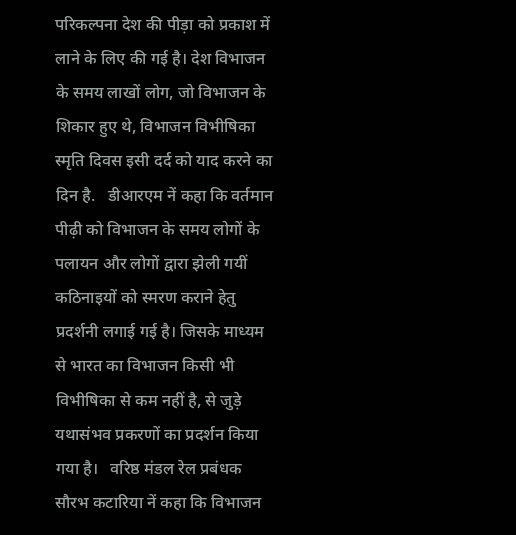परिकल्पना देश की पीड़ा को प्रकाश में लाने के लिए की गई है। देश विभाजन के समय लाखों लोग, जो विभाजन के शिकार हुए थे, विभाजन विभीषिका स्मृति दिवस इसी दर्द को याद करने का दिन है.   डीआरएम नें कहा कि वर्तमान पीढ़ी को विभाजन के समय लोगों के पलायन और लोगों द्वारा झेली गयीं कठिनाइयों को स्मरण कराने हेतु  प्रदर्शनी लगाई गई है। जिसके माध्यम से भारत का विभाजन किसी भी विभीषिका से कम नहीं है, से जुड़े यथासंभव प्रकरणों का प्रदर्शन किया गया है।   वरिष्ठ मंडल रेल प्रबंधक सौरभ कटारिया नें कहा कि विभाजन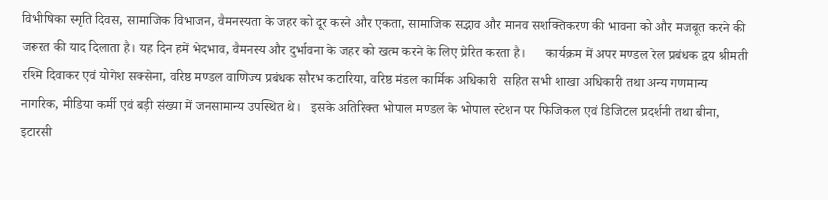विभीषिका स्मृति दिवस, सामाजिक विभाजन, वैमनस्यता के जहर को दूर करने और एकता, सामाजिक सद्भाव और मानव सशक्तिकरण की भावना को और मजबूत करने की जरूरत की याद दिलाता है। यह दिन हमें भेदभाव, वैमनस्य और दुर्भावना के जहर को खत्म करने के लिए प्रेरित करता है।      कार्यक्रम में अपर मण्डल रेल प्रबंधक द्वय श्रीमती रश्मि दिवाकर एवं योगेश सक्सेना, वरिष्ठ मण्डल वाणिज्य प्रबंधक सौरभ कटारिया, वरिष्ठ मंडल कार्मिक अधिकारी  सहित सभी शाखा अधिकारी तथा अन्य गणमान्य नागरिक, मीडिया कर्मी एवं बड़ी संख्या में जनसामान्य उपस्थित थे।   इसके अतिरिक्त भोपाल मण्डल के भोपाल स्टेशन पर फिजिकल एवं डिजिटल प्रदर्शनी तथा बीना, इटारसी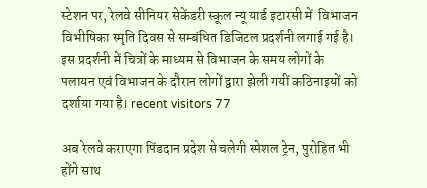स्टेशन पर, रेलवे सीनियर सेकेंडरी स्कूल न्यू यार्ड इटारसी में  विभाजन विभीषिका स्मृति दिवस से सम्बंधित डिजिटल प्रदर्शनी लगाई गई है। इस प्रदर्शनी में चित्रों के माध्यम से विभाजन के समय लोगों के पलायन एवं विभाजन के दौरान लोगों द्वारा झेली गयीं कठिनाइयों को दर्शाया गया है। recent visitors 77

अब रेलवे कराएगा पिंडदान प्रदेश से चलेगी स्पेशल ट्रेन, पुरोहित भी होंगे साथ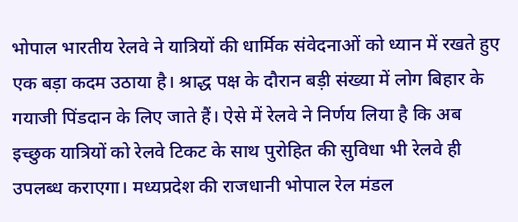भोपाल भारतीय रेलवे ने यात्रियों की धार्मिक संवेदनाओं को ध्यान में रखते हुए एक बड़ा कदम उठाया है। श्राद्ध पक्ष के दौरान बड़ी संख्या में लोग बिहार के गयाजी पिंडदान के लिए जाते हैं। ऐसे में रेलवे ने निर्णय लिया है कि अब इच्छुक यात्रियों को रेलवे टिकट के साथ पुरोहित की सुविधा भी रेलवे ही उपलब्ध कराएगा। मध्यप्रदेश की राजधानी भोपाल रेल मंडल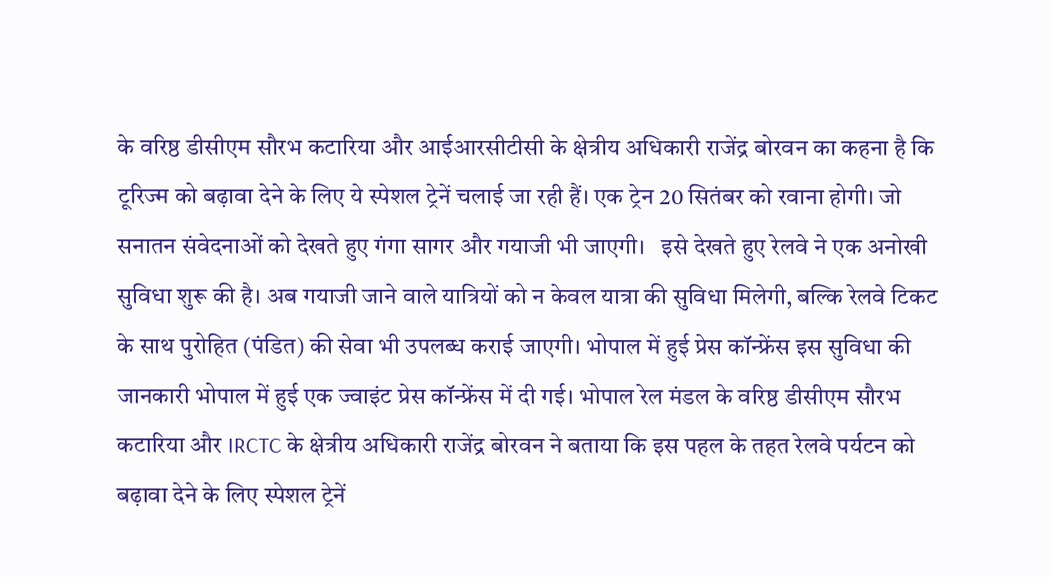के वरिष्ठ डीसीएम सौरभ कटारिया और आईआरसीटीसी के क्षेत्रीय अधिकारी राजेंद्र बोरवन का कहना है कि टूरिज्म को बढ़ावा देने के लिए ये स्पेशल ट्रेनें चलाई जा रही हैं। एक ट्रेन 20 सितंबर को रवाना होगी। जो सनातन संवेदनाओं को देखते हुए गंगा सागर और गयाजी भी जाएगी।   इसे देखते हुए रेलवे ने एक अनोखी सुविधा शुरू की है। अब गयाजी जाने वाले यात्रियों को न केवल यात्रा की सुविधा मिलेगी, बल्कि रेलवे टिकट के साथ पुरोहित (पंडित) की सेवा भी उपलब्ध कराई जाएगी। भोपाल में हुई प्रेस कॉन्फ्रेंस इस सुविधा की जानकारी भोपाल में हुई एक ज्वाइंट प्रेस कॉन्फ्रेंस में दी गई। भोपाल रेल मंडल के वरिष्ठ डीसीएम सौरभ कटारिया और IRCTC के क्षेत्रीय अधिकारी राजेंद्र बोरवन ने बताया कि इस पहल के तहत रेलवे पर्यटन को बढ़ावा देने के लिए स्पेशल ट्रेनें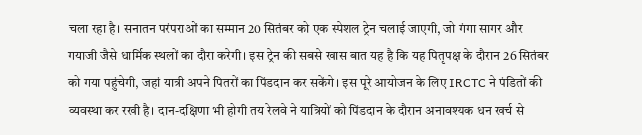चला रहा है। सनातन परंपराओं का सम्मान 20 सितंबर को एक स्पेशल ट्रेन चलाई जाएगी, जो गंगा सागर और गयाजी जैसे धार्मिक स्थलों का दौरा करेगी। इस ट्रेन की सबसे खास बात यह है कि यह पितृपक्ष के दौरान 26 सितंबर को गया पहुंचेगी, जहां यात्री अपने पितरों का पिंडदान कर सकेंगे। इस पूरे आयोजन के लिए IRCTC ने पंडितों की व्यवस्था कर रखी है। दान-दक्षिणा भी होगी तय रेलवे ने यात्रियों को पिंडदान के दौरान अनावश्यक धन खर्च से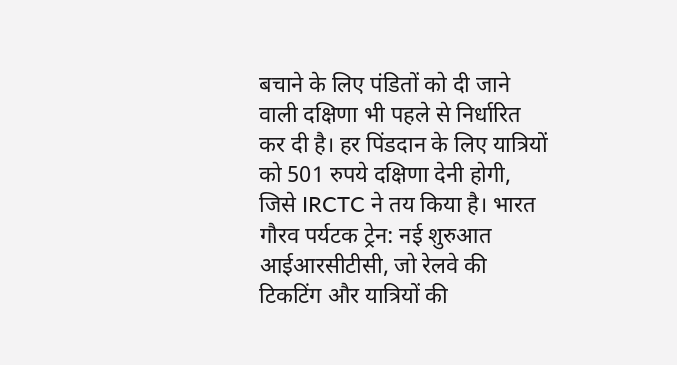बचाने के लिए पंडितों को दी जाने वाली दक्षिणा भी पहले से निर्धारित कर दी है। हर पिंडदान के लिए यात्रियों को 501 रुपये दक्षिणा देनी होगी, जिसे IRCTC ने तय किया है। भारत गौरव पर्यटक ट्रेन: नई शुरुआत आईआरसीटीसी, जो रेलवे की टिकटिंग और यात्रियों की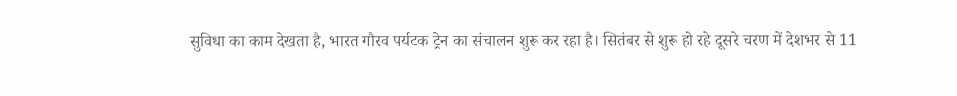सुविधा का काम देखता है, भारत गौरव पर्यटक ट्रेन का संचालन शुरू कर रहा है। सितंबर से शुरू हो रहे दूसरे चरण में देशभर से 11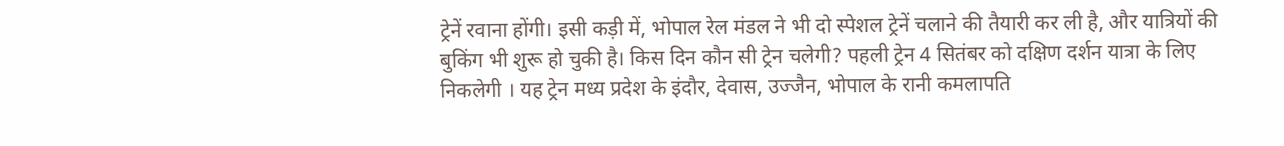ट्रेनें रवाना होंगी। इसी कड़ी में, भोपाल रेल मंडल ने भी दो स्पेशल ट्रेनें चलाने की तैयारी कर ली है, और यात्रियों की बुकिंग भी शुरू हो चुकी है। किस दिन कौन सी ट्रेन चलेगी? पहली ट्रेन 4 सितंबर को दक्षिण दर्शन यात्रा के लिए निकलेगी । यह ट्रेन मध्य प्रदेश के इंदौर, देवास, उज्जैन, भोपाल के रानी कमलापति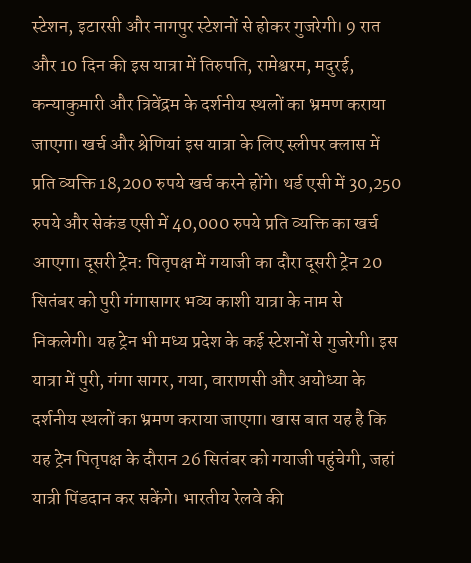स्टेशन, इटारसी और नागपुर स्टेशनों से होकर गुजरेगी। 9 रात और 10 दिन की इस यात्रा में तिरुपति, रामेश्वरम, मदुरई, कन्याकुमारी और त्रिवेंद्रम के दर्शनीय स्थलों का भ्रमण कराया जाएगा। खर्च और श्रेणियां इस यात्रा के लिए स्लीपर क्लास में प्रति व्यक्ति 18,200 रुपये खर्च करने होंगे। थर्ड एसी में 30,250 रुपये और सेकंड एसी में 40,000 रुपये प्रति व्यक्ति का खर्च आएगा। दूसरी ट्रेन: पितृपक्ष में गयाजी का दौरा दूसरी ट्रेन 20 सितंबर को पुरी गंगासागर भव्य काशी यात्रा के नाम से निकलेगी। यह ट्रेन भी मध्य प्रदेश के कई स्टेशनों से गुजरेगी। इस यात्रा में पुरी, गंगा सागर, गया, वाराणसी और अयोध्या के दर्शनीय स्थलों का भ्रमण कराया जाएगा। खास बात यह है कि यह ट्रेन पितृपक्ष के दौरान 26 सितंबर को गयाजी पहुंचेगी, जहां यात्री पिंडदान कर सकेंगे। भारतीय रेलवे की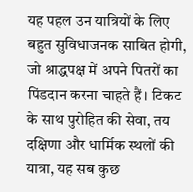यह पहल उन यात्रियों के लिए बहुत सुविधाजनक साबित होगी, जो श्राद्धपक्ष में अपने पितरों का पिंडदान करना चाहते हैं। टिकट के साथ पुरोहित की सेवा, तय दक्षिणा और धार्मिक स्थलों की यात्रा, यह सब कुछ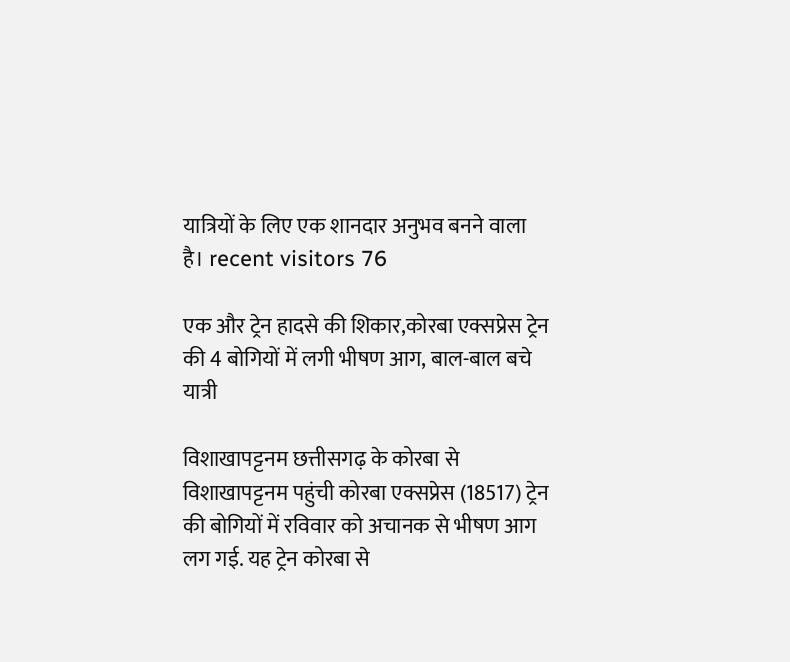यात्रियों के लिए एक शानदार अनुभव बनने वाला है। recent visitors 76

एक और ट्रेन हादसे की शिकार,कोरबा एक्सप्रेस ट्रेन की 4 बोगियों में लगी भीषण आग, बाल-बाल बचे यात्री

विशाखापट्टनम छत्तीसगढ़ के कोरबा से विशाखापट्टनम पहुंची कोरबा एक्सप्रेस (18517) ट्रेन की बोगियों में रविवार को अचानक से भीषण आग लग गई. यह ट्रेन कोरबा से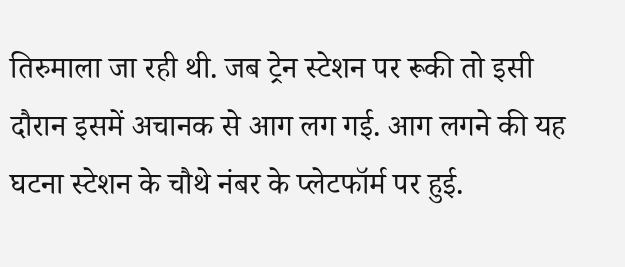तिरुमाला जा रही थी. जब ट्रेन स्टेशन पर रूकी तो इसी दौरान इसमें अचानक से आग लग गई. आग लगने की यह घटना स्टेशन के चौथे नंबर के प्लेटफॉर्म पर हुई.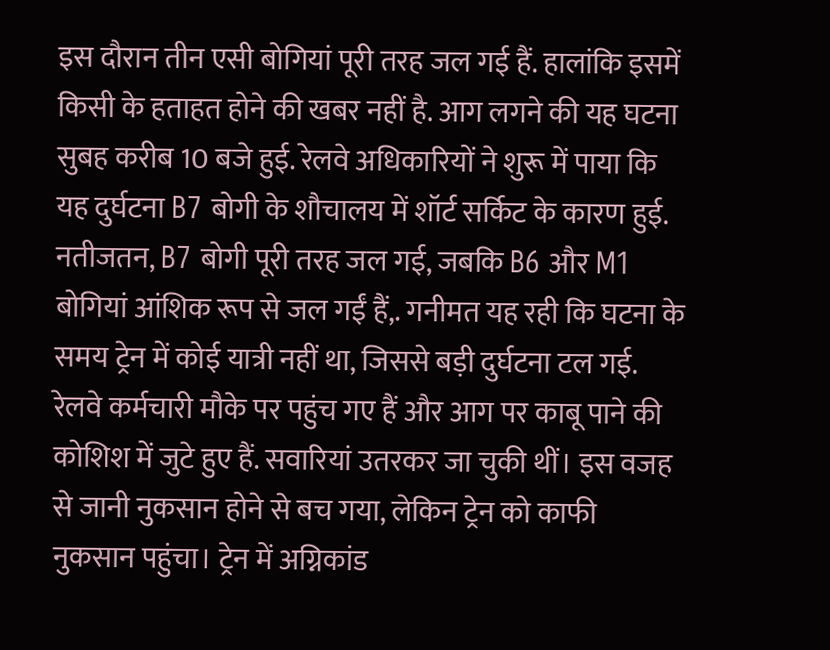इस दौरान तीन एसी बोगियां पूरी तरह जल गई हैं. हालांकि इसमें किसी के हताहत होने की खबर नहीं है. आग लगने की यह घटना सुबह करीब 10 बजे हुई. रेलवे अधिकारियों ने शुरू में पाया कि यह दुर्घटना B7 बोगी के शौचालय में शॉर्ट सर्किट के कारण हुई. नतीजतन, B7 बोगी पूरी तरह जल गई, जबकि B6 और M1 बोगियां आंशिक रूप से जल गईं हैं,. गनीमत यह रही कि घटना के समय ट्रेन में कोई यात्री नहीं था, जिससे बड़ी दुर्घटना टल गई. रेलवे कर्मचारी मौके पर पहुंच गए हैं और आग पर काबू पाने की कोशिश में जुटे हुए हैं. सवारियां उतरकर जा चुकी थीं। इस वजह से जानी नुकसान होने से बच गया, लेकिन ट्रेन को काफी नुकसान पहुंचा। ट्रेन में अग्निकांड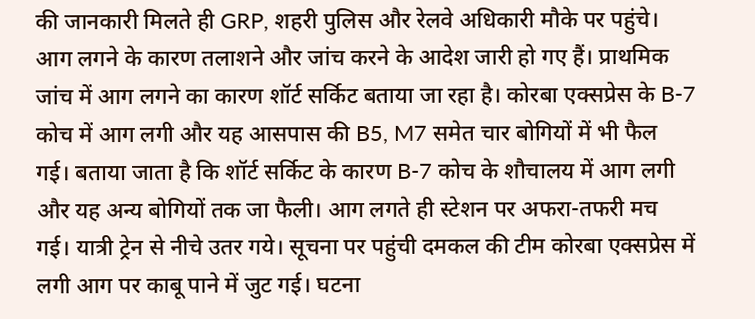की जानकारी मिलते ही GRP, शहरी पुलिस और रेलवे अधिकारी मौके पर पहुंचे। आग लगने के कारण तलाशने और जांच करने के आदेश जारी हो गए हैं। प्राथमिक जांच में आग लगने का कारण शॉर्ट सर्किट बताया जा रहा है। कोरबा एक्सप्रेस के B-7 कोच में आग लगी और यह आसपास की B5, M7 समेत चार बोगियों में भी फैल गई। बताया जाता है कि शॉर्ट सर्किट के कारण B-7 कोच के शौचालय में आग लगी और यह अन्य बोगियों तक जा फैली। आग लगते ही स्टेशन पर अफरा-तफरी मच गई। यात्री ट्रेन से नीचे उतर गये। सूचना पर पहुंची दमकल की टीम कोरबा एक्सप्रेस में लगी आग पर काबू पाने में जुट गई। घटना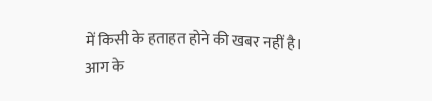में किसी के हताहत होने की खबर नहीं है। आग के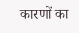कारणों का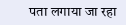पता लगाया जा रहा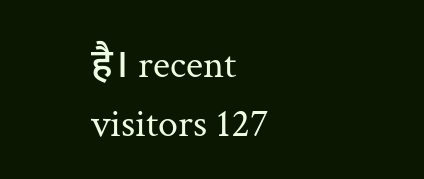है। recent visitors 127